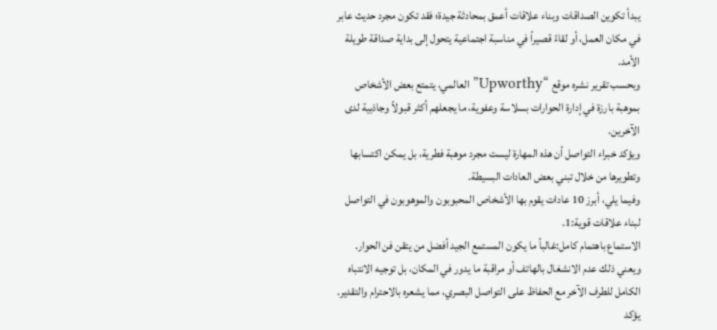يبدأ تكوين الصداقات وبناء علاقات أعمق بمحادثة جيدة؛ فقد تكون مجرد حديث عابر في مكان العمل، أو لقاءً قصيراً في مناسبة اجتماعية يتحول إلى بداية صداقة طويلة الأمد.
وبحسب تقرير نشره موقع “Upworthy” العالمي، يتمتع بعض الأشخاص بموهبة بارزة في إدارة الحوارات بسلاسة وعفوية، ما يجعلهم أكثر قبولاً وجاذبية لدى الآخرين.
ويؤكد خبراء التواصل أن هذه المهارة ليست مجرد موهبة فطرية، بل يمكن اكتسابها وتطويرها من خلال تبني بعض العادات البسيطة.
وفيما يلي، أبرز 10 عادات يقوم بها الأشخاص المحبوبون والموهوبون في التواصل لبناء علاقات قوية:1.
الاستماع باهتمام كامل:غالباً ما يكون المستمع الجيد أفضل من يتقن فن الحوار.
ويعني ذلك عدم الانشغال بالهاتف أو مراقبة ما يدور في المكان، بل توجيه الانتباه الكامل للطرف الآخر مع الحفاظ على التواصل البصري، مما يشعره بالاحترام والتقدير.
يؤكد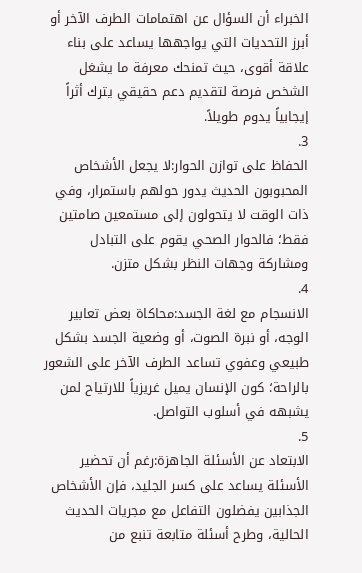الخبراء أن السؤال عن اهتمامات الطرف الآخر أو أبرز التحديات التي يواجهها يساعد على بناء علاقة أقوى، حيث تمنحك معرفة ما يشغل الشخص فرصة لتقديم دعم حقيقي يترك أثراً إيجابياً يدوم طويلاً.
3.
الحفاظ على توازن الحوار:لا يجعل الأشخاص المحبوبون الحديث يدور حولهم باستمرار، وفي ذات الوقت لا يتحولون إلى مستمعين صامتين فقط؛ فالحوار الصحي يقوم على التبادل ومشاركة وجهات النظر بشكل متزن.
4.
الانسجام مع لغة الجسد:محاكاة بعض تعابير الوجه، أو نبرة الصوت، أو وضعية الجسد بشكل طبيعي وعفوي تساعد الطرف الآخر على الشعور بالراحة؛ كون الإنسان يميل غريزياً للارتياح لمن يشبهه في أسلوب التواصل.
5.
الابتعاد عن الأسئلة الجاهزة:رغم أن تحضير الأسئلة يساعد على كسر الجليد، فإن الأشخاص الجذابين يفضلون التفاعل مع مجريات الحديث الحالية، وطرح أسئلة متابعة تنبع من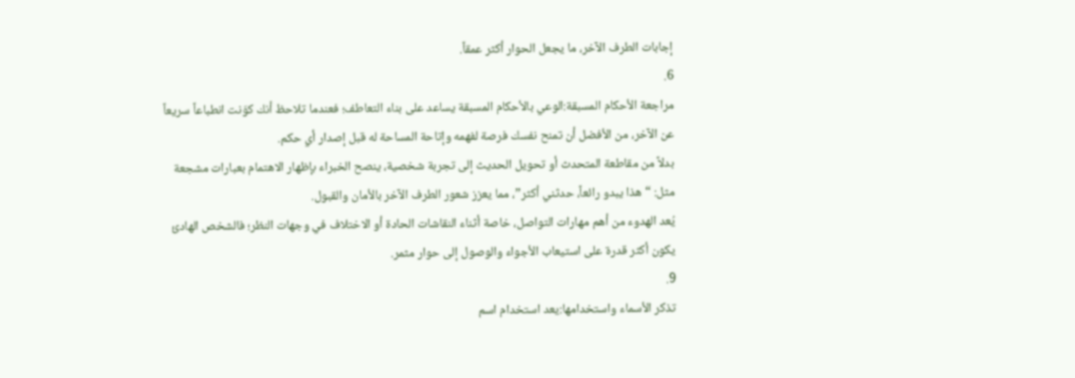إجابات الطرف الآخر، ما يجعل الحوار أكثر عمقاً.
6.
مراجعة الأحكام المسبقة:الوعي بالأحكام المسبقة يساعد على بناء التعاطف؛ فعندما تلاحظ أنك كوّنت انطباعاً سريعاً عن الآخر، من الأفضل أن تمنح نفسك فرصة لفهمه وإتاحة المساحة له قبل إصدار أي حكم.
بدلاً من مقاطعة المتحدث أو تحويل الحديث إلى تجربة شخصية، ينصح الخبراء بإظهار الاهتمام بعبارات مشجعة مثل: “هذا يبدو رائعاً، حدثني أكثر”، مما يعزز شعور الطرف الآخر بالأمان والقبول.
يُعد الهدوء من أهم مهارات التواصل، خاصة أثناء النقاشات الحادة أو الاختلاف في وجهات النظر؛ فالشخص الهادئ يكون أكثر قدرة على استيعاب الأجواء والوصول إلى حوار مثمر.
9.
تذكر الأسماء واستخدامها:يعد استخدام اسم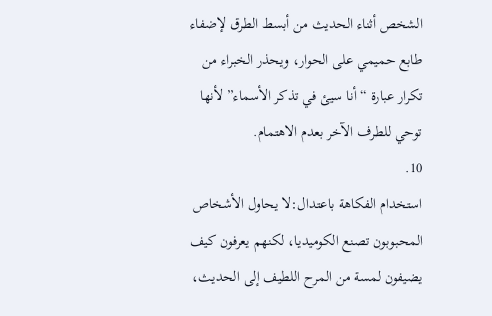الشخص أثناء الحديث من أبسط الطرق لإضفاء طابع حميمي على الحوار، ويحذر الخبراء من تكرار عبارة “أنا سيئ في تذكر الأسماء” لأنها توحي للطرف الآخر بعدم الاهتمام.
10.
استخدام الفكاهة باعتدال:لا يحاول الأشخاص المحبوبون تصنع الكوميديا، لكنهم يعرفون كيف يضيفون لمسة من المرح اللطيف إلى الحديث،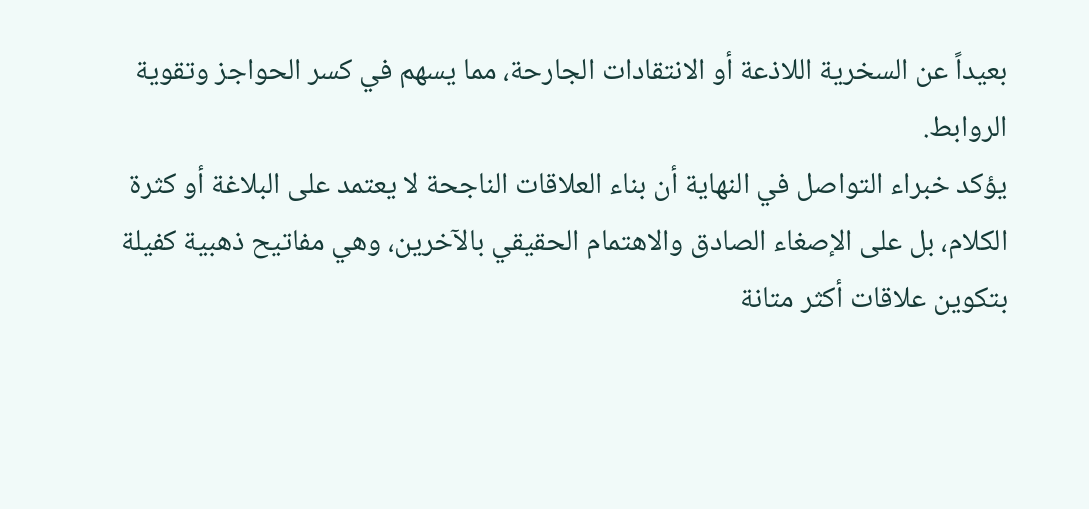بعيداً عن السخرية اللاذعة أو الانتقادات الجارحة، مما يسهم في كسر الحواجز وتقوية الروابط.
يؤكد خبراء التواصل في النهاية أن بناء العلاقات الناجحة لا يعتمد على البلاغة أو كثرة الكلام، بل على الإصغاء الصادق والاهتمام الحقيقي بالآخرين، وهي مفاتيح ذهبية كفيلة بتكوين علاقات أكثر متانة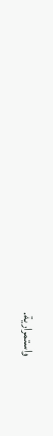واستمرارية.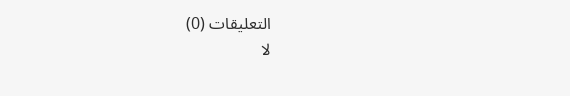التعليقات (0)
لا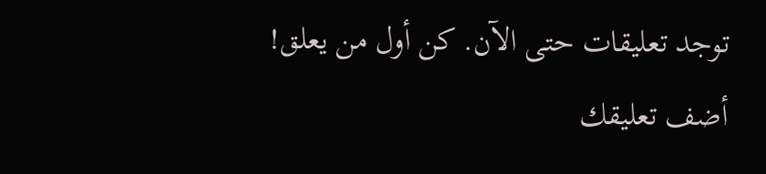توجد تعليقات حتى الآن. كن أول من يعلق!
أضف تعليقك